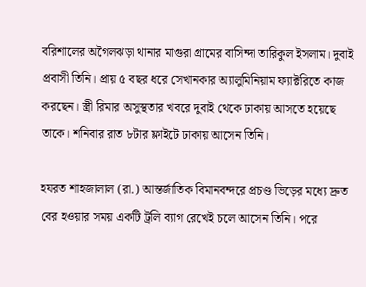বরিশালের অগৈলঝড়া থানার মাগুরা গ্রামের বাসিন্দা তারিকুল ইসলাম। দুবাই প্রবাসী তিনি। প্রায় ৫ বছর ধরে সেখানকার অ্যালুমিনিয়াম ফ্যাক্টরিতে কাজ করছেন। স্ত্রী রিমার অসুস্থতার খবরে দুবাই থেকে ঢাকায় আসতে হয়েছে তাকে। শনিবার রাত ৮টার ফ্লাইটে ঢাকায় আসেন তিনি।

হযরত শাহজালাল (রা.) আন্তর্জাতিক বিমানবন্দরে প্রচণ্ড ভিড়ের মধ্যে দ্রুত বের হওয়ার সময় একটি ট্রলি ব্যাগ রেখেই চলে আসেন তিনি। পরে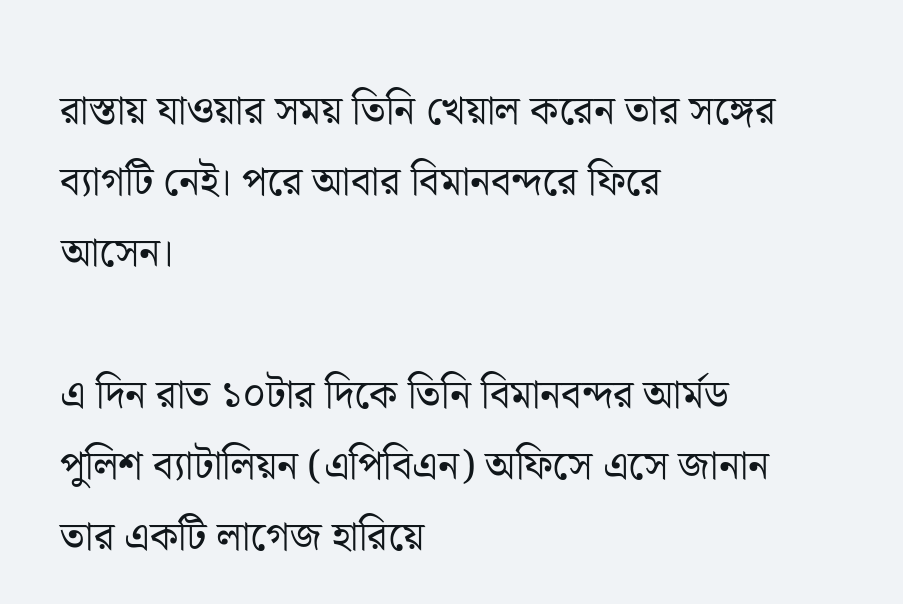রাস্তায় যাওয়ার সময় তিনি খেয়াল করেন তার সঙ্গের ব্যাগটি নেই। পরে আবার বিমানবন্দরে ফিরে আসেন।

এ দিন রাত ১০টার দিকে তিনি বিমানবন্দর আর্মড পুলিশ ব্যাটালিয়ন (এপিবিএন) অফিসে এসে জানান তার একটি লাগেজ হারিয়ে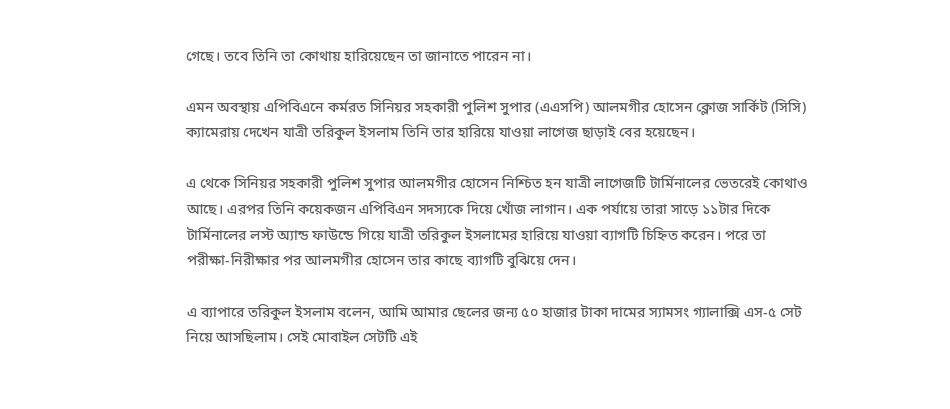গেছে। তবে তিনি তা কোথায় হারিয়েছেন তা জানাতে পারেন না।

এমন অবস্থায় এপিবিএনে কর্মরত সিনিয়র সহকারী পুলিশ সুপার (এএসপি) আলমগীর হোসেন ক্লোজ সার্কিট (সিসি) ক্যামেরায় দেখেন যাত্রী তরিকুল ইসলাম তিনি তার হারিয়ে যাওয়া লাগেজ ছাড়াই বের হয়েছেন।

এ থেকে সিনিয়র সহকারী পুলিশ সুপার আলমগীর হোসেন নিশ্চিত হন যাত্রী লাগেজটি টার্মিনালের ভেতরেই কোথাও আছে। এরপর তিনি কয়েকজন এপিবিএন সদস্যকে দিয়ে খোঁজ লাগান। এক পর্যায়ে তারা সাড়ে ১১টার দিকে টার্মিনালের লস্ট অ্যান্ড ফাউন্ডে গিয়ে যাত্রী তরিকুল ইসলামের হারিয়ে যাওয়া ব্যাগটি চিহ্নিত করেন। পরে তা পরীক্ষা-নিরীক্ষার পর আলমগীর হোসেন তার কাছে ব্যাগটি বুঝিয়ে দেন।

এ ব্যাপারে তরিকুল ইসলাম বলেন, আমি আমার ছেলের জন্য ৫০ হাজার টাকা দামের স্যামসং গ্যালাক্সি এস-৫ সেট নিয়ে আসছিলাম। সেই মোবাইল সেটটি এই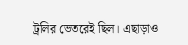ট্রলির ভেতরেই ছিল। এছাড়াও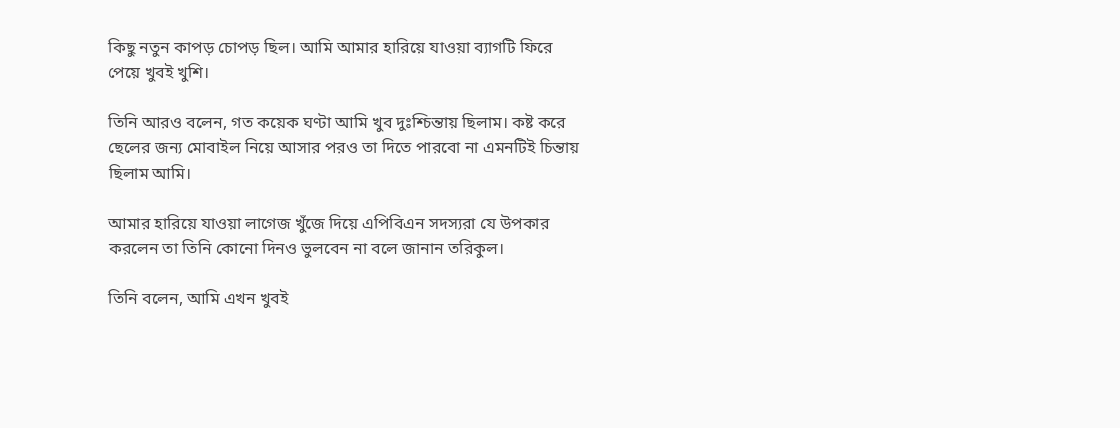কিছু নতুন কাপড় চোপড় ছিল। আমি আমার হারিয়ে যাওয়া ব্যাগটি ফিরে পেয়ে খুবই খুশি।

তিনি আরও বলেন, গত কয়েক ঘণ্টা আমি খুব দুঃশ্চিন্তায় ছিলাম। কষ্ট করে ছেলের জন্য মোবাইল নিয়ে আসার পরও তা দিতে পারবো না এমনটিই চিন্তায় ছিলাম আমি।

আমার হারিয়ে যাওয়া লাগেজ খুঁজে দিয়ে এপিবিএন সদস্যরা যে উপকার করলেন তা তিনি কোনো দিনও ভুলবেন না বলে জানান তরিকুল।

তিনি বলেন, আমি এখন খুবই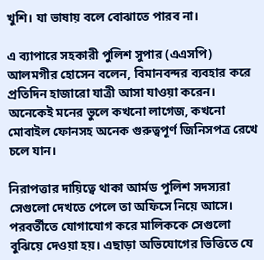খুশি। যা ভাষায় বলে বোঝাতে পারব না।

এ ব্যাপারে সহকারী পুলিশ সুপার (এএসপি) আলমগীর হোসেন বলেন, বিমানবন্দর ব্যবহার করে প্রতিদিন হাজারো যাত্রী আসা যাওয়া করেন। অনেকেই মনের ভুলে কখনো লাগেজ, কখনো মোবাইল ফোনসহ অনেক গুরুত্বপূর্ণ জিনিসপত্র রেখে চলে যান।

নিরাপত্তার দায়িত্বে থাকা আর্মড পুলিশ সদস্যরা সেগুলো দেখতে পেলে তা অফিসে নিয়ে আসে। পরবর্তীতে যোগাযোগ করে মালিককে সেগুলো বুঝিয়ে দেওয়া হয়। এছাড়া অভিযোগের ভিত্তিতে যে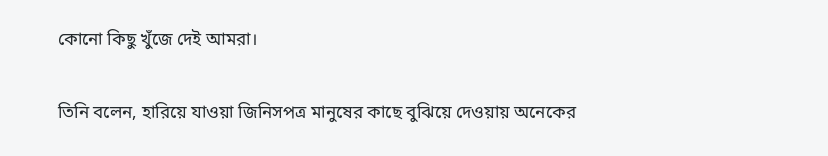কোনো কিছু খুঁজে দেই ‍আমরা।

তিনি বলেন, হারিয়ে যাওয়া জিনিসপত্র মানুষের কাছে বুঝিয়ে দেওয়ায় অনেকের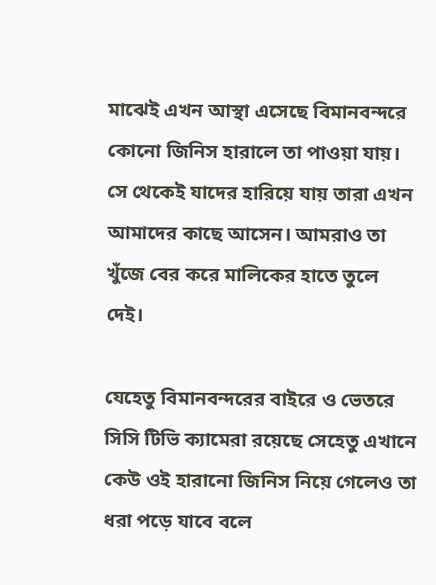মাঝেই এখন আস্থা এসেছে বিমানবন্দরে কোনো জিনিস হারালে তা পাওয়া যায়। সে থেকেই যাদের হারিয়ে যায় তারা এখন আমাদের কাছে আসেন। আমরাও তা খুঁজে বের করে মালিকের হাতে তুলে দেই।

যেহেতু বিমানবন্দরের বাইরে ও ভেতরে সিসি টিভি ক্যামেরা রয়েছে সেহেতু এখানে কেউ ওই হারানো জিনিস নিয়ে গেলেও তা ধরা পড়ে যাবে বলে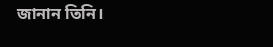জানান তিনি।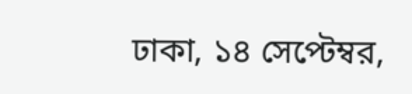ঢাকা, ১৪ সেপ্টেম্বর,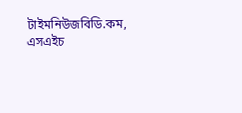টাইমনিউজবিডি.কম, এসএইচ